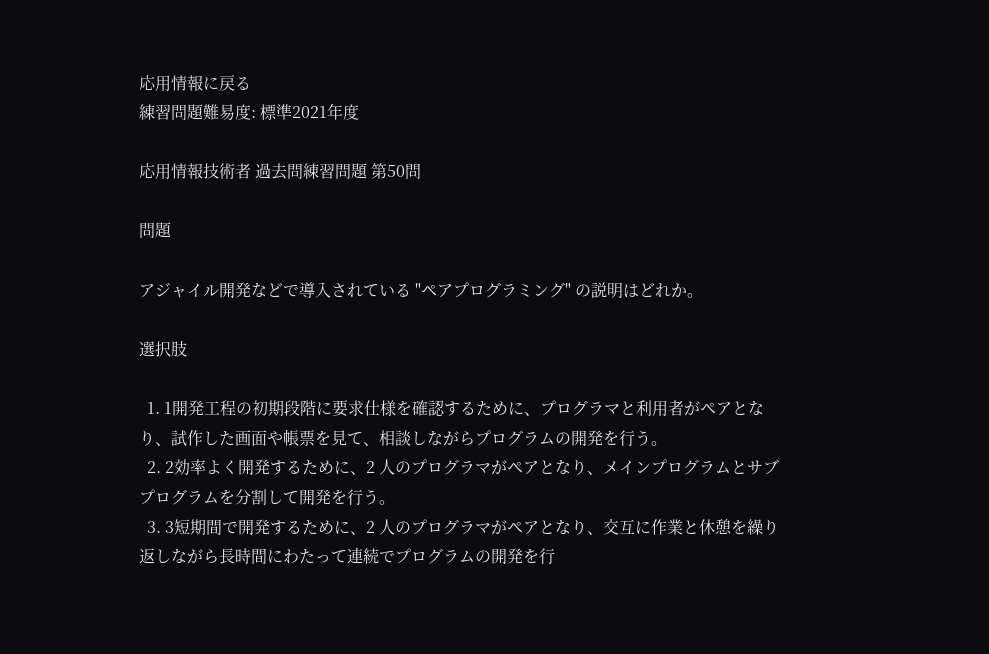応用情報に戻る
練習問題難易度: 標準2021年度

応用情報技術者 過去問練習問題 第50問

問題

アジャイル開発などで導入されている "ペアプログラミング" の説明はどれか。

選択肢

  1. 1開発工程の初期段階に要求仕様を確認するために、プログラマと利用者がペアとなり、試作した画面や帳票を見て、相談しながらプログラムの開発を行う。
  2. 2効率よく開発するために、2 人のプログラマがペアとなり、メインプログラムとサブプログラムを分割して開発を行う。
  3. 3短期間で開発するために、2 人のプログラマがペアとなり、交互に作業と休憩を繰り返しながら長時間にわたって連続でプログラムの開発を行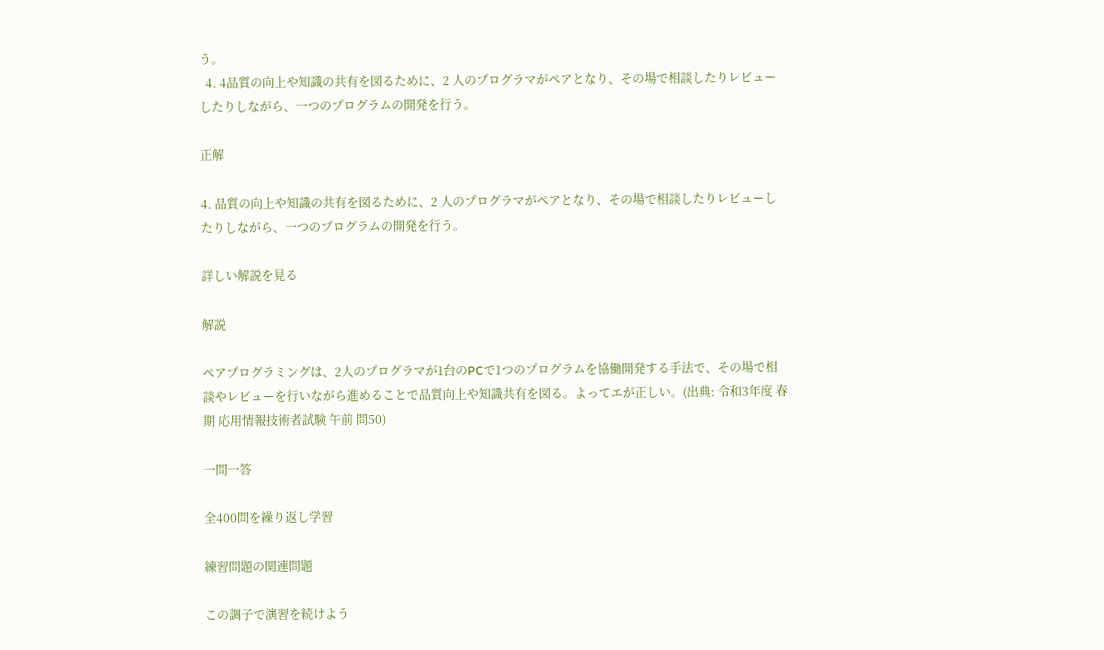う。
  4. 4品質の向上や知識の共有を図るために、2 人のプログラマがペアとなり、その場で相談したりレビューしたりしながら、一つのプログラムの開発を行う。

正解

4. 品質の向上や知識の共有を図るために、2 人のプログラマがペアとなり、その場で相談したりレビューしたりしながら、一つのプログラムの開発を行う。

詳しい解説を見る

解説

ペアプログラミングは、2人のプログラマが1台のPCで1つのプログラムを協働開発する手法で、その場で相談やレビューを行いながら進めることで品質向上や知識共有を図る。よってエが正しい。(出典: 令和3年度 春期 応用情報技術者試験 午前 問50)

一問一答

全400問を繰り返し学習

練習問題の関連問題

この調子で演習を続けよう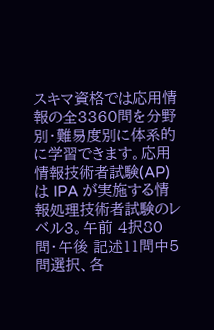スキマ資格では応用情報の全3360問を分野別・難易度別に体系的に学習できます。応用情報技術者試験(AP)は IPA が実施する情報処理技術者試験のレベル3。午前 4択80問・午後 記述11問中5問選択、各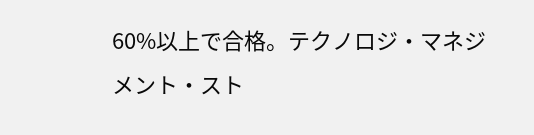60%以上で合格。テクノロジ・マネジメント・スト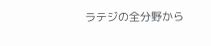ラテジの全分野から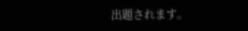出題されます。